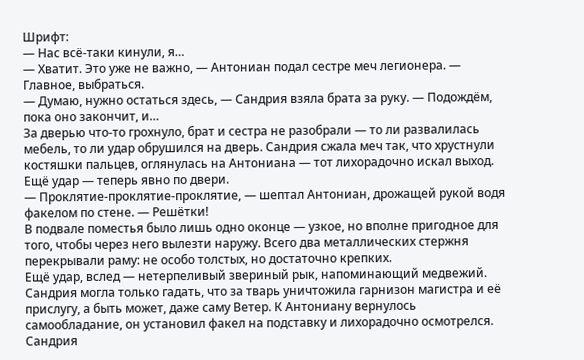Шрифт:
— Нас всё-таки кинули, я…
— Хватит. Это уже не важно, — Антониан подал сестре меч легионера. — Главное, выбраться.
— Думаю, нужно остаться здесь, — Сандрия взяла брата за руку. — Подождём, пока оно закончит, и…
За дверью что-то грохнуло, брат и сестра не разобрали — то ли развалилась мебель, то ли удар обрушился на дверь. Сандрия сжала меч так, что хрустнули костяшки пальцев, оглянулась на Антониана — тот лихорадочно искал выход. Ещё удар — теперь явно по двери.
— Проклятие-проклятие-проклятие, — шептал Антониан, дрожащей рукой водя факелом по стене. — Решётки!
В подвале поместья было лишь одно оконце — узкое, но вполне пригодное для того, чтобы через него вылезти наружу. Всего два металлических стержня перекрывали раму: не особо толстых, но достаточно крепких.
Ещё удар, вслед — нетерпеливый звериный рык, напоминающий медвежий. Сандрия могла только гадать, что за тварь уничтожила гарнизон магистра и её прислугу, а быть может, даже саму Ветер. К Антониану вернулось самообладание, он установил факел на подставку и лихорадочно осмотрелся. Сандрия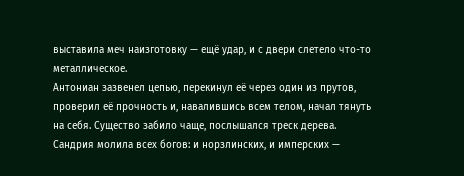выставила меч наизготовку — ещё удар, и с двери слетело что-то металлическое.
Антониан зазвенел цепью, перекинул её через один из прутов, проверил её прочность и, навалившись всем телом, начал тянуть на себя. Существо забило чаще, послышался треск дерева. Сандрия молила всех богов: и норзлинских, и имперских —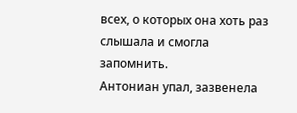всех, о которых она хоть раз слышала и смогла запомнить.
Антониан упал, зазвенела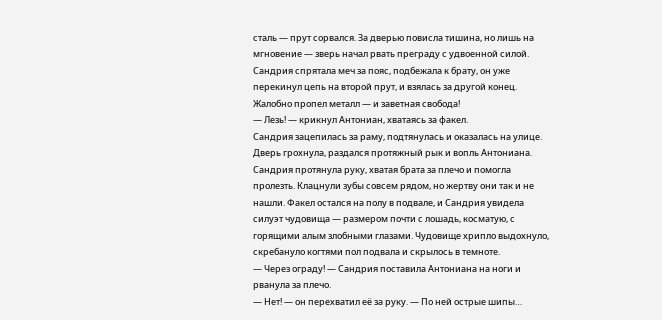сталь — прут сорвался. За дверью повисла тишина, но лишь на мгновение — зверь начал рвать преграду с удвоенной силой. Сандрия спрятала меч за пояс, подбежала к брату, он уже перекинул цепь на второй прут, и взялась за другой конец. Жалобно пропел металл — и заветная свобода!
— Лезь! — крикнул Антониан, хватаясь за факел.
Сандрия зацепилась за раму, подтянулась и оказалась на улице. Дверь грохнула, раздался протяжный рык и вопль Антониана. Сандрия протянула руку, хватая брата за плечо и помогла пролезть. Клацнули зубы совсем рядом, но жертву они так и не нашли. Факел остался на полу в подвале, и Сандрия увидела силуэт чудовища — размером почти с лошадь, косматую, с горящими алым злобными глазами. Чудовище хрипло выдохнуло, скребануло когтями пол подвала и скрылось в темноте.
— Через ограду! — Сандрия поставила Антониана на ноги и рванула за плечо.
— Нет! — он перехватил её за руку. — По ней острые шипы…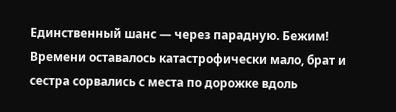Единственный шанс — через парадную. Бежим!
Времени оставалось катастрофически мало, брат и сестра сорвались с места по дорожке вдоль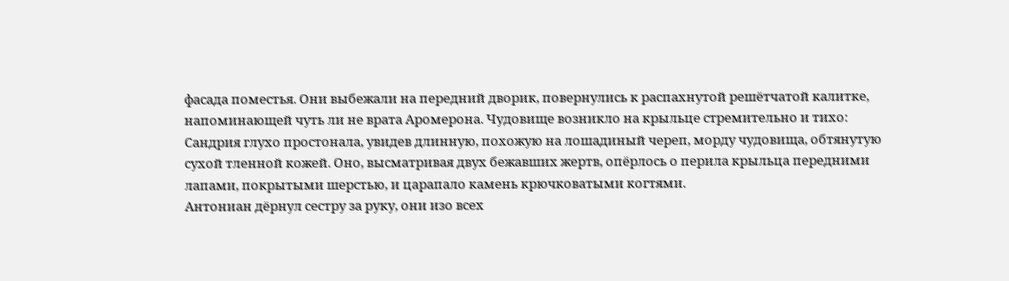фасада поместья. Они выбежали на передний дворик, повернулись к распахнутой решётчатой калитке, напоминающей чуть ли не врата Аромерона. Чудовище возникло на крыльце стремительно и тихо: Сандрия глухо простонала, увидев длинную, похожую на лошадиный череп, морду чудовища, обтянутую сухой тленной кожей. Оно, высматривая двух бежавших жертв, опёрлось о перила крыльца передними лапами, покрытыми шерстью, и царапало камень крючковатыми когтями.
Антониан дёрнул сестру за руку, они изо всех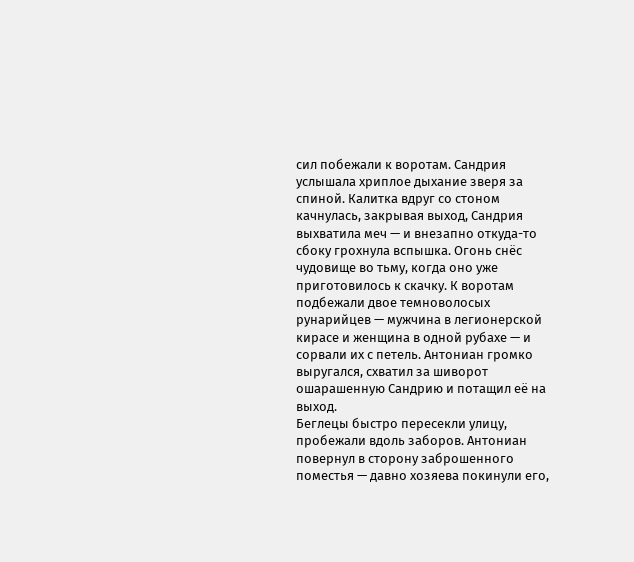сил побежали к воротам. Сандрия услышала хриплое дыхание зверя за спиной. Калитка вдруг со стоном качнулась, закрывая выход, Сандрия выхватила меч — и внезапно откуда-то сбоку грохнула вспышка. Огонь снёс чудовище во тьму, когда оно уже приготовилось к скачку. К воротам подбежали двое темноволосых рунарийцев — мужчина в легионерской кирасе и женщина в одной рубахе — и сорвали их с петель. Антониан громко выругался, схватил за шиворот ошарашенную Сандрию и потащил её на выход.
Беглецы быстро пересекли улицу, пробежали вдоль заборов. Антониан повернул в сторону заброшенного поместья — давно хозяева покинули его,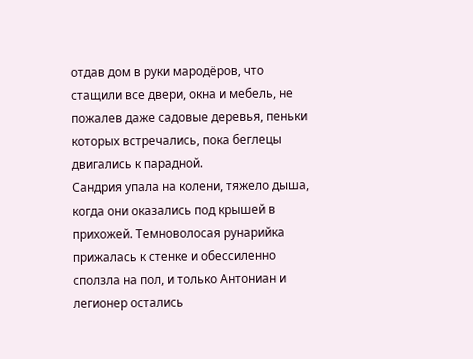отдав дом в руки мародёров, что стащили все двери, окна и мебель, не пожалев даже садовые деревья, пеньки которых встречались, пока беглецы двигались к парадной.
Сандрия упала на колени, тяжело дыша, когда они оказались под крышей в прихожей. Темноволосая рунарийка прижалась к стенке и обессиленно сползла на пол, и только Антониан и легионер остались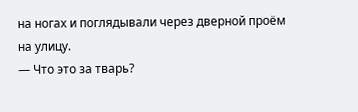на ногах и поглядывали через дверной проём на улицу.
— Что это за тварь?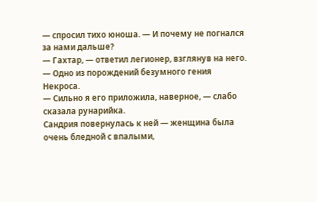— спросил тихо юноша. — И почему не погнался за нами дальше?
— Гахтар, — ответил легионер, взглянув на него. — Одно из порождений безумного гения Некроса.
— Сильно я его приложила, наверное, — слабо сказала рунарийка.
Сандрия повернулась к ней — женщина была очень бледной с впалыми,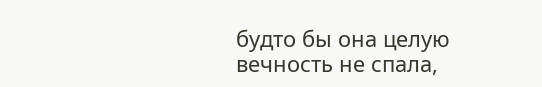будто бы она целую вечность не спала,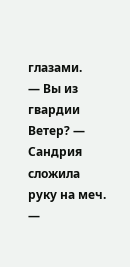глазами.
— Вы из гвардии Ветер? — Сандрия сложила руку на меч.
—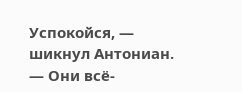Успокойся, — шикнул Антониан. — Они всё-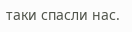таки спасли нас.